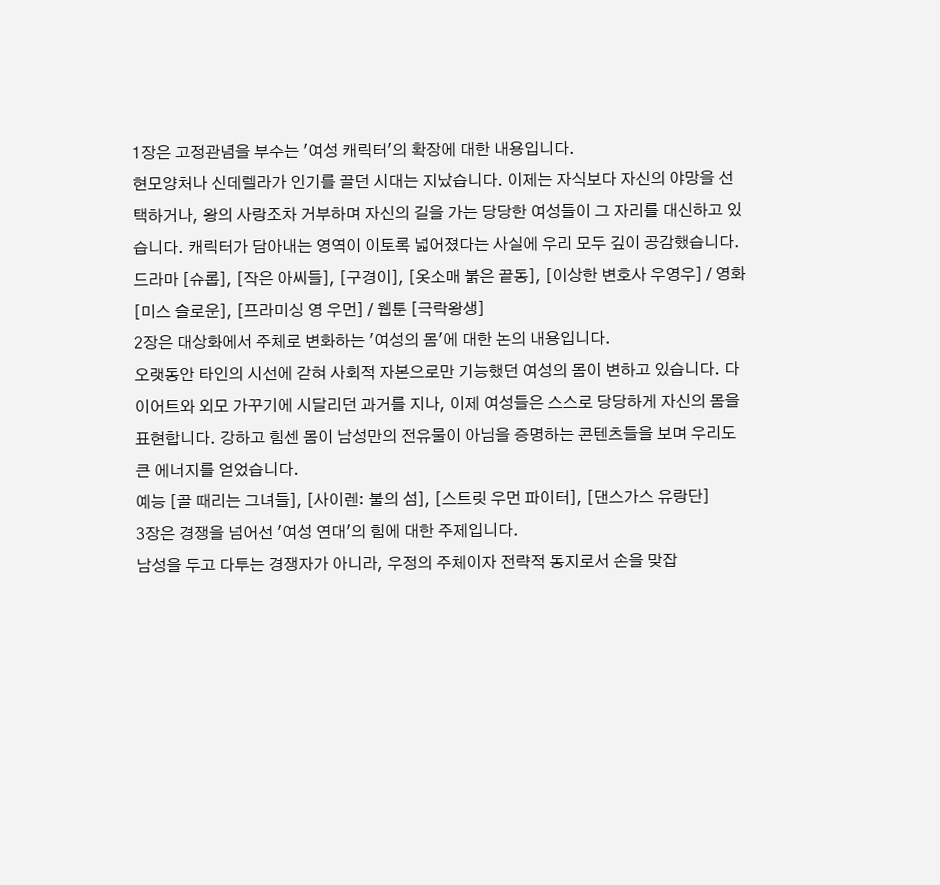1장은 고정관념을 부수는 '여성 캐릭터'의 확장에 대한 내용입니다.
현모양처나 신데렐라가 인기를 끌던 시대는 지났습니다. 이제는 자식보다 자신의 야망을 선택하거나, 왕의 사랑조차 거부하며 자신의 길을 가는 당당한 여성들이 그 자리를 대신하고 있습니다. 캐릭터가 담아내는 영역이 이토록 넓어졌다는 사실에 우리 모두 깊이 공감했습니다.
드라마 [슈롭], [작은 아씨들], [구경이], [옷소매 붉은 끝동], [이상한 변호사 우영우] / 영화 [미스 슬로운], [프라미싱 영 우먼] / 웹툰 [극락왕생]
2장은 대상화에서 주체로 변화하는 '여성의 몸'에 대한 논의 내용입니다.
오랫동안 타인의 시선에 갇혀 사회적 자본으로만 기능했던 여성의 몸이 변하고 있습니다. 다이어트와 외모 가꾸기에 시달리던 과거를 지나, 이제 여성들은 스스로 당당하게 자신의 몸을 표현합니다. 강하고 힘센 몸이 남성만의 전유물이 아님을 증명하는 콘텐츠들을 보며 우리도 큰 에너지를 얻었습니다.
예능 [골 때리는 그녀들], [사이렌: 불의 섬], [스트릿 우먼 파이터], [댄스가스 유랑단]
3장은 경쟁을 넘어선 '여성 연대'의 힘에 대한 주제입니다.
남성을 두고 다투는 경쟁자가 아니라, 우정의 주체이자 전략적 동지로서 손을 맞잡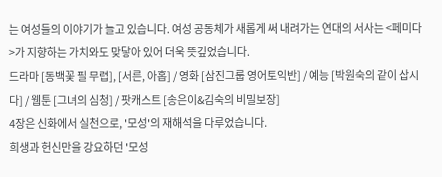는 여성들의 이야기가 늘고 있습니다. 여성 공동체가 새롭게 써 내려가는 연대의 서사는 <페미다>가 지향하는 가치와도 맞닿아 있어 더욱 뜻깊었습니다.
드라마 [동백꽃 필 무렵], [서른, 아홉] / 영화 [삼진그룹 영어토익반] / 예능 [박원숙의 같이 삽시다] / 웹툰 [그녀의 심청] / 팟캐스트 [송은이&김숙의 비밀보장]
4장은 신화에서 실천으로, '모성'의 재해석을 다루었습니다.
희생과 헌신만을 강요하던 '모성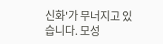신화'가 무너지고 있습니다. 모성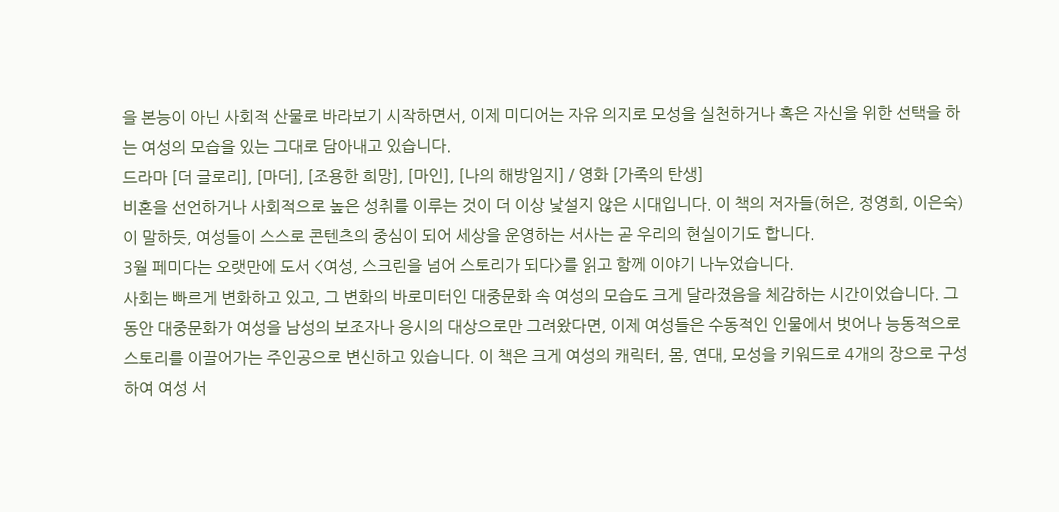을 본능이 아닌 사회적 산물로 바라보기 시작하면서, 이제 미디어는 자유 의지로 모성을 실천하거나 혹은 자신을 위한 선택을 하는 여성의 모습을 있는 그대로 담아내고 있습니다.
드라마 [더 글로리], [마더], [조용한 희망], [마인], [나의 해방일지] / 영화 [가족의 탄생]
비혼을 선언하거나 사회적으로 높은 성취를 이루는 것이 더 이상 낯설지 않은 시대입니다. 이 책의 저자들(허은, 정영희, 이은숙)이 말하듯, 여성들이 스스로 콘텐츠의 중심이 되어 세상을 운영하는 서사는 곧 우리의 현실이기도 합니다.
3월 페미다는 오랫만에 도서 <여성, 스크린을 넘어 스토리가 되다>를 읽고 함께 이야기 나누었습니다.
사회는 빠르게 변화하고 있고, 그 변화의 바로미터인 대중문화 속 여성의 모습도 크게 달라졌음을 체감하는 시간이었습니다. 그동안 대중문화가 여성을 남성의 보조자나 응시의 대상으로만 그려왔다면, 이제 여성들은 수동적인 인물에서 벗어나 능동적으로 스토리를 이끌어가는 주인공으로 변신하고 있습니다. 이 책은 크게 여성의 캐릭터, 몸, 연대, 모성을 키워드로 4개의 장으로 구성하여 여성 서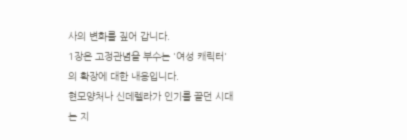사의 변화를 짚어 갑니다.
1장은 고정관념을 부수는 '여성 캐릭터'의 확장에 대한 내용입니다.
현모양처나 신데렐라가 인기를 끌던 시대는 지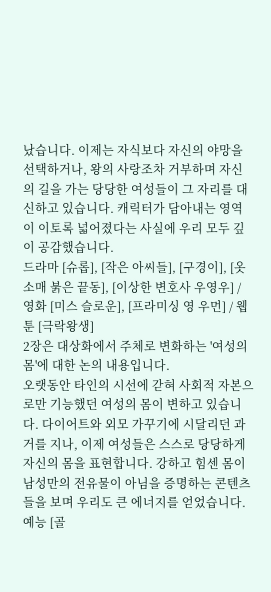났습니다. 이제는 자식보다 자신의 야망을 선택하거나, 왕의 사랑조차 거부하며 자신의 길을 가는 당당한 여성들이 그 자리를 대신하고 있습니다. 캐릭터가 담아내는 영역이 이토록 넓어졌다는 사실에 우리 모두 깊이 공감했습니다.
드라마 [슈롭], [작은 아씨들], [구경이], [옷소매 붉은 끝동], [이상한 변호사 우영우] / 영화 [미스 슬로운], [프라미싱 영 우먼] / 웹툰 [극락왕생]
2장은 대상화에서 주체로 변화하는 '여성의 몸'에 대한 논의 내용입니다.
오랫동안 타인의 시선에 갇혀 사회적 자본으로만 기능했던 여성의 몸이 변하고 있습니다. 다이어트와 외모 가꾸기에 시달리던 과거를 지나, 이제 여성들은 스스로 당당하게 자신의 몸을 표현합니다. 강하고 힘센 몸이 남성만의 전유물이 아님을 증명하는 콘텐츠들을 보며 우리도 큰 에너지를 얻었습니다.
예능 [골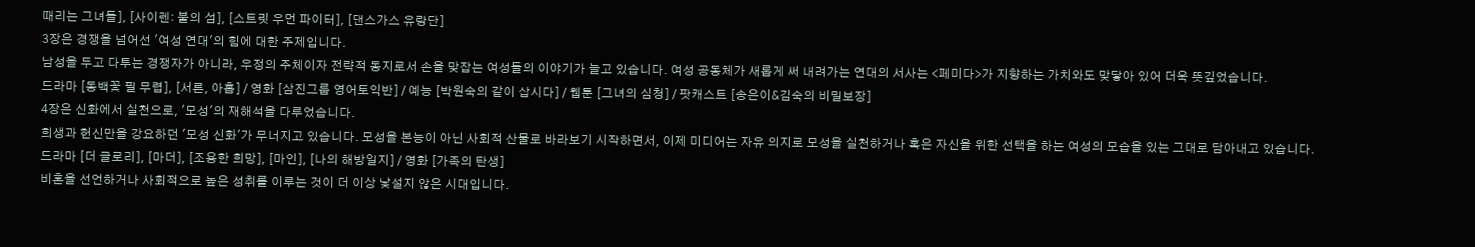때리는 그녀들], [사이렌: 불의 섬], [스트릿 우먼 파이터], [댄스가스 유랑단]
3장은 경쟁을 넘어선 '여성 연대'의 힘에 대한 주제입니다.
남성을 두고 다투는 경쟁자가 아니라, 우정의 주체이자 전략적 동지로서 손을 맞잡는 여성들의 이야기가 늘고 있습니다. 여성 공동체가 새롭게 써 내려가는 연대의 서사는 <페미다>가 지향하는 가치와도 맞닿아 있어 더욱 뜻깊었습니다.
드라마 [동백꽃 필 무렵], [서른, 아홉] / 영화 [삼진그룹 영어토익반] / 예능 [박원숙의 같이 삽시다] / 웹툰 [그녀의 심청] / 팟캐스트 [송은이&김숙의 비밀보장]
4장은 신화에서 실천으로, '모성'의 재해석을 다루었습니다.
희생과 헌신만을 강요하던 '모성 신화'가 무너지고 있습니다. 모성을 본능이 아닌 사회적 산물로 바라보기 시작하면서, 이제 미디어는 자유 의지로 모성을 실천하거나 혹은 자신을 위한 선택을 하는 여성의 모습을 있는 그대로 담아내고 있습니다.
드라마 [더 글로리], [마더], [조용한 희망], [마인], [나의 해방일지] / 영화 [가족의 탄생]
비혼을 선언하거나 사회적으로 높은 성취를 이루는 것이 더 이상 낯설지 않은 시대입니다.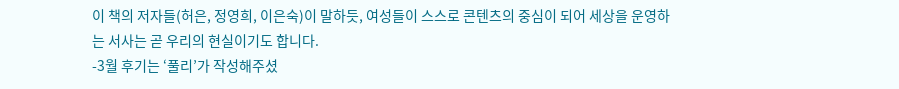이 책의 저자들(허은, 정영희, 이은숙)이 말하듯, 여성들이 스스로 콘텐츠의 중심이 되어 세상을 운영하는 서사는 곧 우리의 현실이기도 합니다.
-3월 후기는 ‘풀리’가 작성해주셨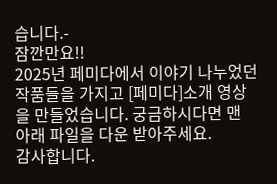습니다.-
잠깐만요!!
2025년 페미다에서 이야기 나누었던 작품들을 가지고 [페미다]소개 영상을 만들었습니다. 궁금하시다면 맨 아래 파일을 다운 받아주세요.
감사합니다.